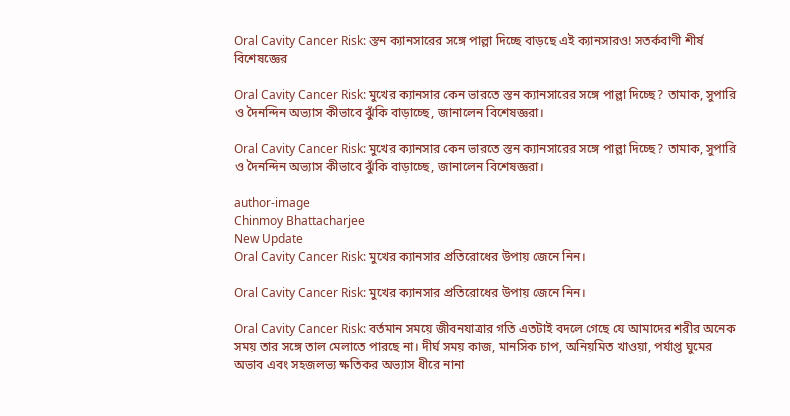Oral Cavity Cancer Risk: স্তন ক্যানসারের সঙ্গে পাল্লা দিচ্ছে বাড়ছে এই ক্যানসারও! সতর্কবাণী শীর্ষ বিশেষজ্ঞের

Oral Cavity Cancer Risk: মুখের ক্যানসার কেন ভারতে স্তন ক্যানসারের সঙ্গে পাল্লা দিচ্ছে? তামাক, সুপারি ও দৈনন্দিন অভ্যাস কীভাবে ঝুঁকি বাড়াচ্ছে, জানালেন বিশেষজ্ঞরা।

Oral Cavity Cancer Risk: মুখের ক্যানসার কেন ভারতে স্তন ক্যানসারের সঙ্গে পাল্লা দিচ্ছে? তামাক, সুপারি ও দৈনন্দিন অভ্যাস কীভাবে ঝুঁকি বাড়াচ্ছে, জানালেন বিশেষজ্ঞরা।

author-image
Chinmoy Bhattacharjee
New Update
Oral Cavity Cancer Risk: মুখের ক্যানসার প্রতিরোধের উপায় জেনে নিন।

Oral Cavity Cancer Risk: মুখের ক্যানসার প্রতিরোধের উপায় জেনে নিন।

Oral Cavity Cancer Risk: বর্তমান সময়ে জীবনযাত্রার গতি এতটাই বদলে গেছে যে আমাদের শরীর অনেক সময় তার সঙ্গে তাল মেলাতে পারছে না। দীর্ঘ সময় কাজ, মানসিক চাপ, অনিয়মিত খাওয়া, পর্যাপ্ত ঘুমের অভাব এবং সহজলভ্য ক্ষতিকর অভ্যাস ধীরে নানা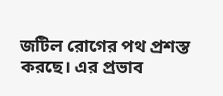জটিল রোগের পথ প্রশস্ত করছে। এর প্রভাব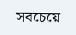সবচেয়ে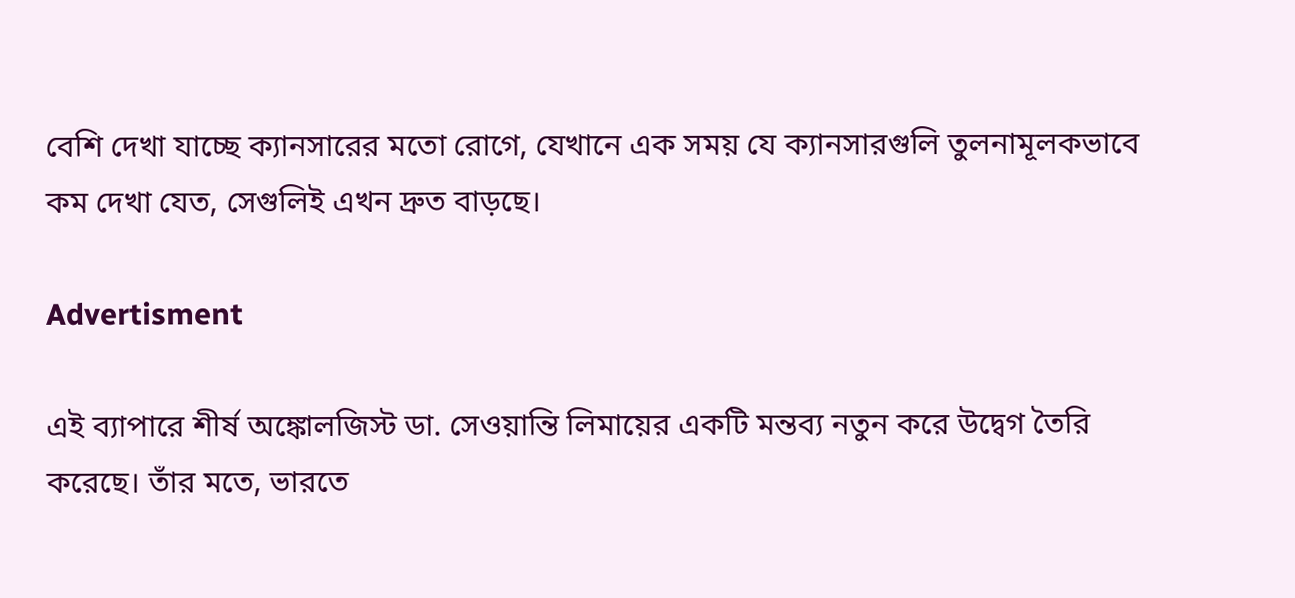বেশি দেখা যাচ্ছে ক্যানসারের মতো রোগে, যেখানে এক সময় যে ক্যানসারগুলি তুলনামূলকভাবে কম দেখা যেত, সেগুলিই এখন দ্রুত বাড়ছে।

Advertisment

এই ব্যাপারে শীর্ষ অঙ্কোলজিস্ট ডা. সেওয়ান্তি লিমায়ের একটি মন্তব্য নতুন করে উদ্বেগ তৈরি করেছে। তাঁর মতে, ভারতে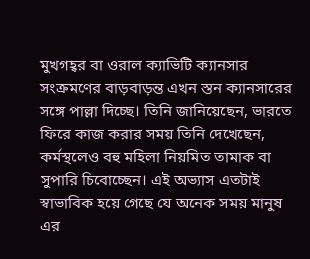মুখগহ্বর বা ওরাল ক্যাভিটি ক্যানসার সংক্রমণের বাড়বাড়ন্ত এখন স্তন ক্যানসারের সঙ্গে পাল্লা দিচ্ছে। তিনি জানিয়েছেন, ভারতে ফিরে কাজ করার সময় তিনি দেখেছেন, কর্মস্থলেও বহু মহিলা নিয়মিত তামাক বা সুপারি চিবোচ্ছেন। এই অভ্যাস এতটাই স্বাভাবিক হয়ে গেছে যে অনেক সময় মানুষ এর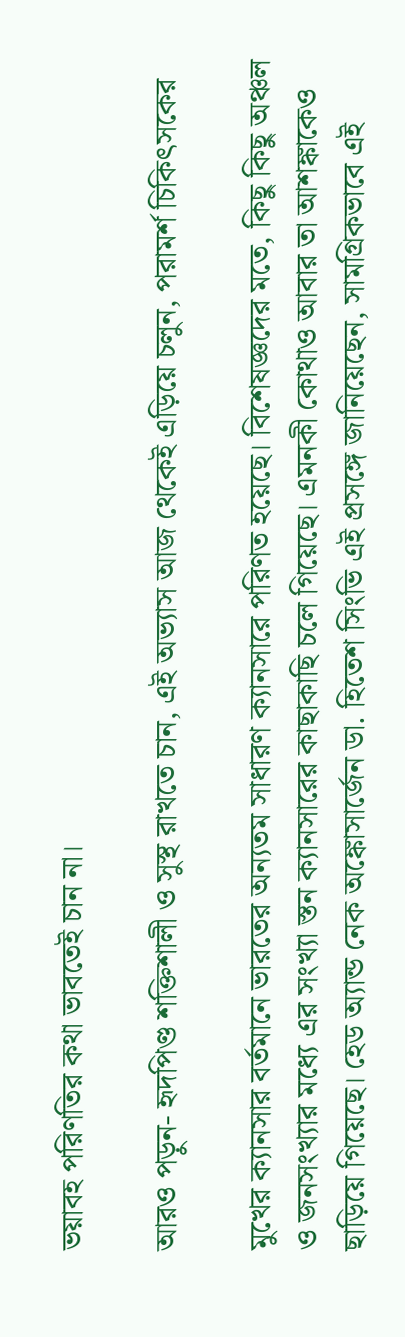ভয়াবহ পরিণতির কথা ভাবতেই চান না।

আরও পড়ুন- হৃদপিণ্ড শক্তিশালী ও সুস্থ রাখতে চান, এই অভ্যাস আজ থেকেই এড়িয়ে চলুন, পরামর্শ চিকিৎসকের

মুখের ক্যানসার বর্তমানে ভারতের অন্যতম সাধারণ ক্যানসারে পরিণত হয়েছে। বিশেষজ্ঞদের মতে, কিছু কিছু অঞ্চল ও জনসংখ্যার মধ্যে এর সংখ্যা স্তন ক্যানসারের কাছাকাছি চলে গিয়েছে। এমনকী কোথাও আবার তা আশঙ্কাকেও ছাড়িয়ে গিয়েছে। হেড অ্যান্ড নেক অঙ্কোসার্জেন ডা. হিতেশ সিংভি এই প্রসঙ্গে জানিয়েছেন, সামগ্রিকভাবে এই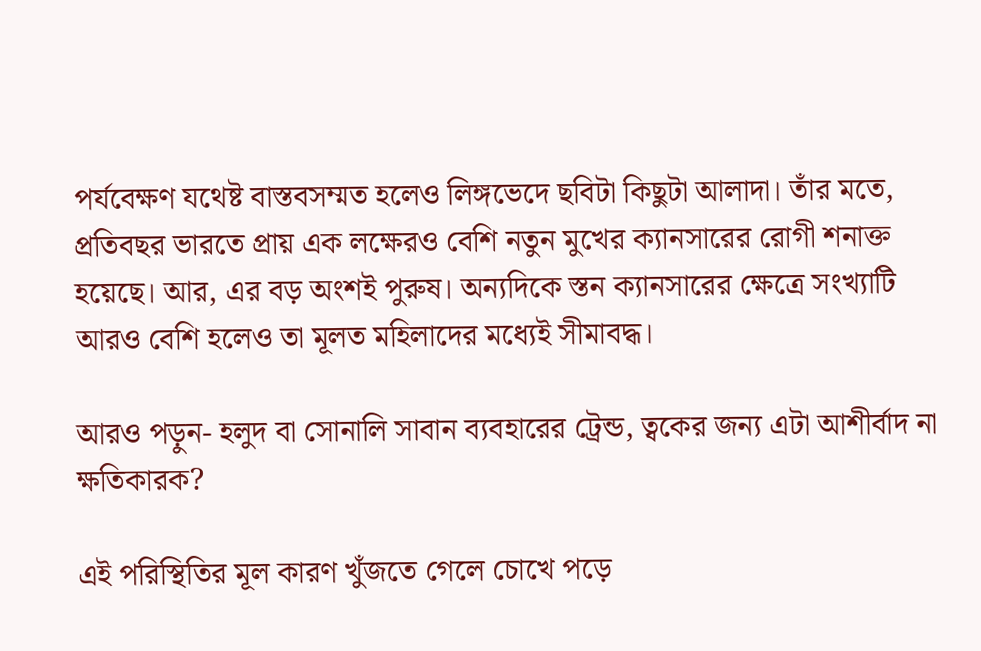পর্যবেক্ষণ যথেষ্ট বাস্তবসম্মত হলেও লিঙ্গভেদে ছবিটা কিছুটা আলাদা। তাঁর মতে, প্রতিবছর ভারতে প্রায় এক লক্ষেরও বেশি নতুন মুখের ক্যানসারের রোগী শনাক্ত হয়েছে। আর, এর বড় অংশই পুরুষ। অন্যদিকে স্তন ক্যানসারের ক্ষেত্রে সংখ্যাটি আরও বেশি হলেও তা মূলত মহিলাদের মধ্যেই সীমাবদ্ধ।

আরও পড়ুন- হলুদ বা সোনালি সাবান ব্যবহারের ট্রেন্ড, ত্বকের জন্য এটা আশীর্বাদ না ক্ষতিকারক?

এই পরিস্থিতির মূল কারণ খুঁজতে গেলে চোখে পড়ে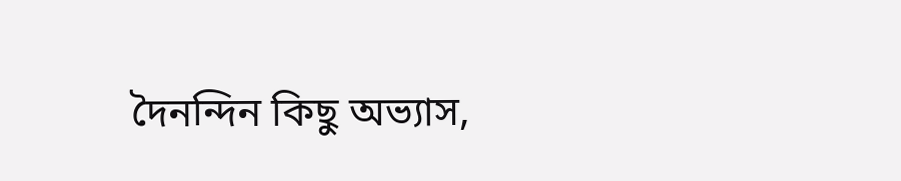দৈনন্দিন কিছু অভ্যাস,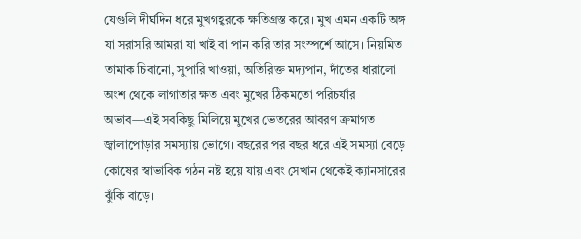যেগুলি দীর্ঘদিন ধরে মুখগহ্বরকে ক্ষতিগ্রস্ত করে। মুখ এমন একটি অঙ্গ যা সরাসরি আমরা যা খাই বা পান করি তার সংস্পর্শে আসে। নিয়মিত তামাক চিবানো, সুপারি খাওয়া, অতিরিক্ত মদ্যপান, দাঁতের ধারালো অংশ থেকে লাগাতার ক্ষত এবং মুখের ঠিকমতো পরিচর্যার অভাব—এই সবকিছু মিলিয়ে মুখের ভেতরের আবরণ ক্রমাগত জ্বালাপোড়ার সমস্যায় ভোগে। বছরের পর বছর ধরে এই সমস্যা বেড়ে কোষের স্বাভাবিক গঠন নষ্ট হয়ে যায় এবং সেখান থেকেই ক্যানসারের ঝুঁকি বাড়ে।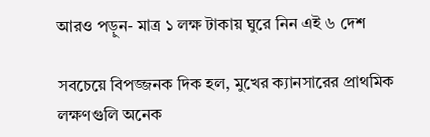আরও পড়ুন- মাত্র ১ লক্ষ টাকায় ঘুরে নিন এই ৬ দেশ

সবচেয়ে বিপজ্জনক দিক হল, মুখের ক্যানসারের প্রাথমিক লক্ষণগুলি অনেক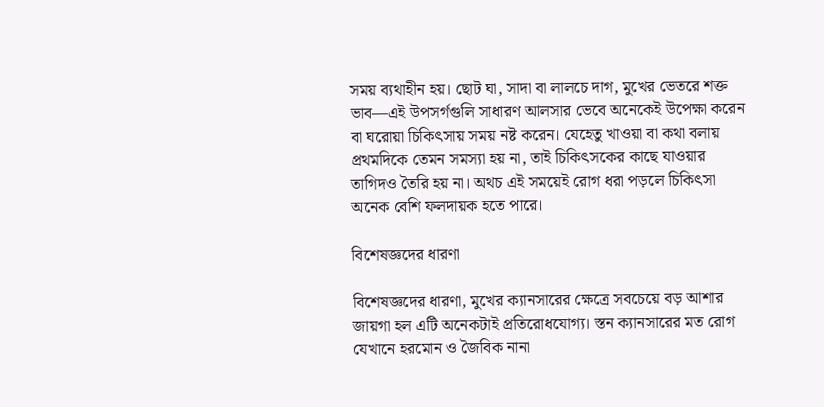সময় ব্যথাহীন হয়। ছোট ঘা, সাদা বা লালচে দাগ, মুখের ভেতরে শক্ত ভাব—এই উপসর্গগুলি সাধারণ আলসার ভেবে অনেকেই উপেক্ষা করেন বা ঘরোয়া চিকিৎসায় সময় নষ্ট করেন। যেহেতু খাওয়া বা কথা বলায় প্রথমদিকে তেমন সমস্যা হয় না, তাই চিকিৎসকের কাছে যাওয়ার তাগিদও তৈরি হয় না। অথচ এই সময়েই রোগ ধরা পড়লে চিকিৎসা অনেক বেশি ফলদায়ক হতে পারে।

বিশেষজ্ঞদের ধারণা

বিশেষজ্ঞদের ধারণা, মুখের ক্যানসারের ক্ষেত্রে সবচেয়ে বড় আশার জায়গা হল এটি অনেকটাই প্রতিরোধযোগ্য। স্তন ক্যানসারের মত রোগ যেখানে হরমোন ও জৈবিক নানা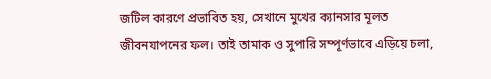জটিল কারণে প্রভাবিত হয়, সেখানে মুখের ক্যানসার মূলত জীবনযাপনের ফল। তাই তামাক ও সুপারি সম্পূর্ণভাবে এড়িয়ে চলা,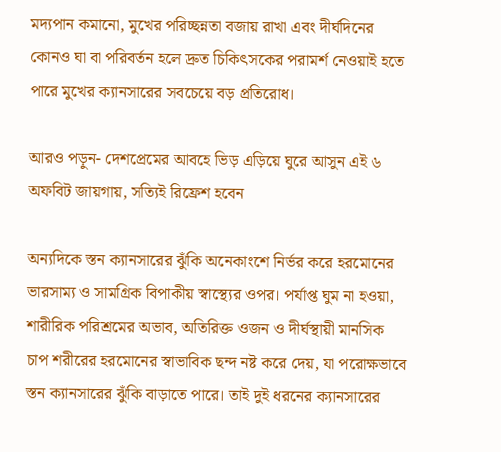মদ্যপান কমানো, মুখের পরিচ্ছন্নতা বজায় রাখা এবং দীর্ঘদিনের কোনও ঘা বা পরিবর্তন হলে দ্রুত চিকিৎসকের পরামর্শ নেওয়াই হতে পারে মুখের ক্যানসারের সবচেয়ে বড় প্রতিরোধ।

আরও পড়ুন- দেশপ্রেমের আবহে ভিড় এড়িয়ে ঘুরে আসুন এই ৬ অফবিট জায়গায়, সত্যিই রিফ্রেশ হবেন

অন্যদিকে স্তন ক্যানসারের ঝুঁকি অনেকাংশে নির্ভর করে হরমোনের ভারসাম্য ও সামগ্রিক বিপাকীয় স্বাস্থ্যের ওপর। পর্যাপ্ত ঘুম না হওয়া, শারীরিক পরিশ্রমের অভাব, অতিরিক্ত ওজন ও দীর্ঘস্থায়ী মানসিক চাপ শরীরের হরমোনের স্বাভাবিক ছন্দ নষ্ট করে দেয়, যা পরোক্ষভাবে স্তন ক্যানসারের ঝুঁকি বাড়াতে পারে। তাই দুই ধরনের ক্যানসারের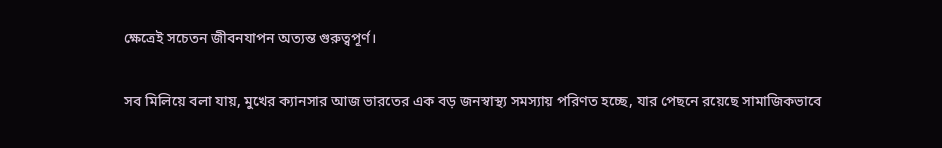ক্ষেত্রেই সচেতন জীবনযাপন অত্যন্ত গুরুত্বপূর্ণ।

সব মিলিয়ে বলা যায়, মুখের ক্যানসার আজ ভারতের এক বড় জনস্বাস্থ্য সমস্যায় পরিণত হচ্ছে, যার পেছনে রয়েছে সামাজিকভাবে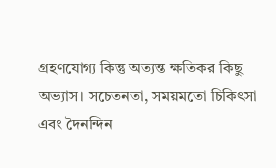গ্রহণযোগ্য কিন্তু অত্যন্ত ক্ষতিকর কিছু অভ্যাস। সচেতনতা, সময়মতো চিকিৎসা এবং দৈনন্দিন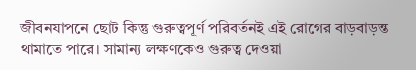জীবনযাপনে ছোট কিন্তু গুরুত্বপূর্ণ পরিবর্তনই এই রোগের বাড়বাড়ন্ত থামাতে পারে। সামান্য লক্ষণকেও গুরুত্ব দেওয়া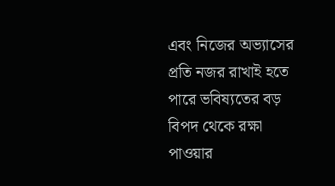এবং নিজের অভ্যাসের প্রতি নজর রাখাই হতে পারে ভবিষ্যতের বড় বিপদ থেকে রক্ষা পাওয়ার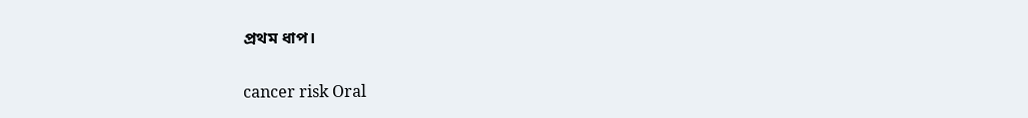প্রথম ধাপ।

cancer risk Oral